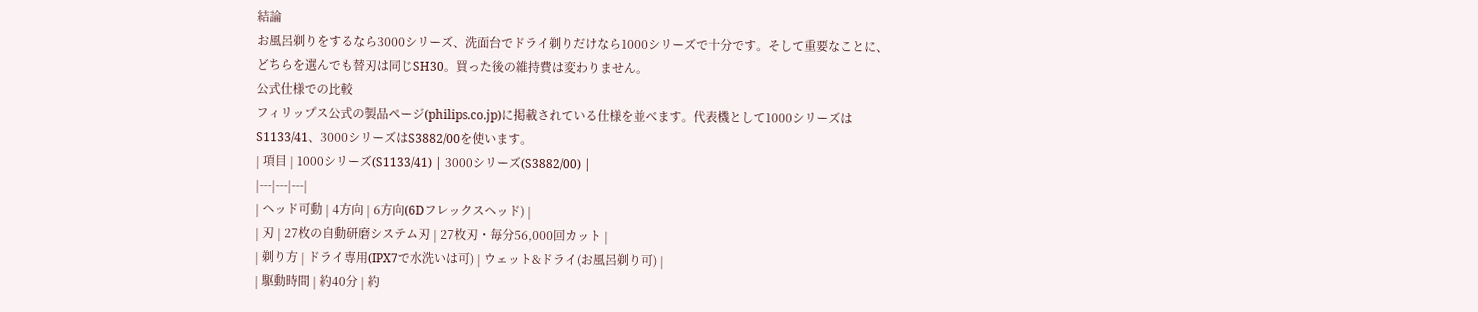結論
お風呂剃りをするなら3000シリーズ、洗面台でドライ剃りだけなら1000シリーズで十分です。そして重要なことに、どちらを選んでも替刃は同じSH30。買った後の維持費は変わりません。
公式仕様での比較
フィリップス公式の製品ページ(philips.co.jp)に掲載されている仕様を並べます。代表機として1000シリーズはS1133/41、3000シリーズはS3882/00を使います。
| 項目 | 1000シリーズ(S1133/41) | 3000シリーズ(S3882/00) |
|---|---|---|
| ヘッド可動 | 4方向 | 6方向(6Dフレックスヘッド) |
| 刃 | 27枚の自動研磨システム刃 | 27枚刃・毎分56,000回カット |
| 剃り方 | ドライ専用(IPX7で水洗いは可) | ウェット&ドライ(お風呂剃り可) |
| 駆動時間 | 約40分 | 約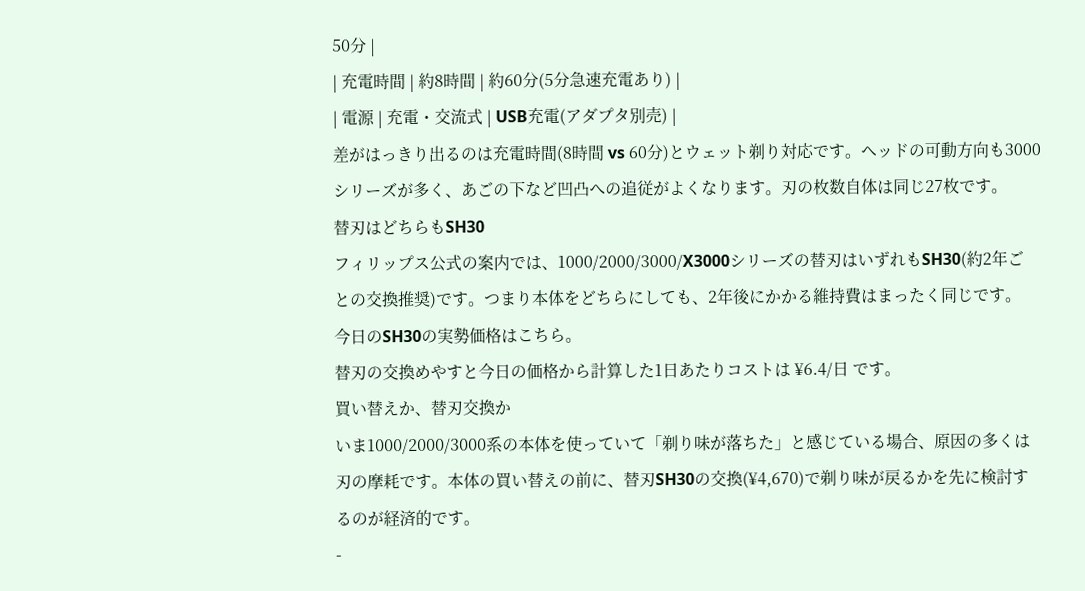50分 |
| 充電時間 | 約8時間 | 約60分(5分急速充電あり) |
| 電源 | 充電・交流式 | USB充電(アダプタ別売) |
差がはっきり出るのは充電時間(8時間 vs 60分)とウェット剃り対応です。ヘッドの可動方向も3000シリーズが多く、あごの下など凹凸への追従がよくなります。刃の枚数自体は同じ27枚です。
替刃はどちらもSH30
フィリップス公式の案内では、1000/2000/3000/X3000シリーズの替刃はいずれもSH30(約2年ごとの交換推奨)です。つまり本体をどちらにしても、2年後にかかる維持費はまったく同じです。
今日のSH30の実勢価格はこちら。
替刃の交換めやすと今日の価格から計算した1日あたりコストは ¥6.4/日 です。
買い替えか、替刃交換か
いま1000/2000/3000系の本体を使っていて「剃り味が落ちた」と感じている場合、原因の多くは刃の摩耗です。本体の買い替えの前に、替刃SH30の交換(¥4,670)で剃り味が戻るかを先に検討するのが経済的です。
-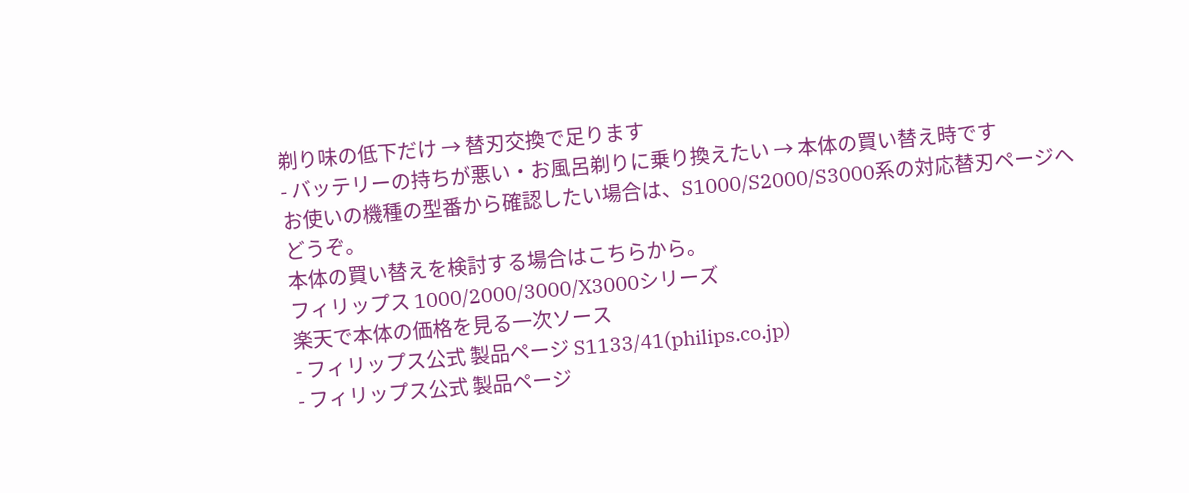剃り味の低下だけ → 替刃交換で足ります
- バッテリーの持ちが悪い・お風呂剃りに乗り換えたい → 本体の買い替え時です
お使いの機種の型番から確認したい場合は、S1000/S2000/S3000系の対応替刃ページへどうぞ。
本体の買い替えを検討する場合はこちらから。
フィリップス 1000/2000/3000/X3000シリーズ
楽天で本体の価格を見る一次ソース
- フィリップス公式 製品ページ S1133/41(philips.co.jp)
- フィリップス公式 製品ページ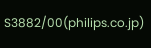S3882/00(philips.co.jp)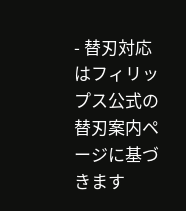- 替刃対応はフィリップス公式の替刃案内ページに基づきます